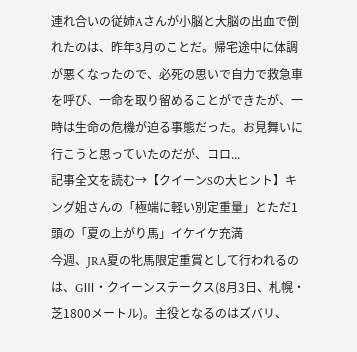連れ合いの従姉Aさんが小脳と大脳の出血で倒れたのは、昨年3月のことだ。帰宅途中に体調が悪くなったので、必死の思いで自力で救急車を呼び、一命を取り留めることができたが、一時は生命の危機が迫る事態だった。お見舞いに行こうと思っていたのだが、コロ...
記事全文を読む→【クイーンSの大ヒント】キング姐さんの「極端に軽い別定重量」とただ1頭の「夏の上がり馬」イケイケ充満
今週、JRA夏の牝馬限定重賞として行われるのは、GⅢ・クイーンステークス(8月3日、札幌・芝1800メートル)。主役となるのはズバリ、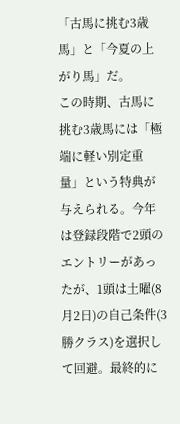「古馬に挑む3歳馬」と「今夏の上がり馬」だ。
この時期、古馬に挑む3歳馬には「極端に軽い別定重量」という特典が与えられる。今年は登録段階で2頭のエントリーがあったが、1頭は土曜(8月2日)の自己条件(3勝クラス)を選択して回避。最終的に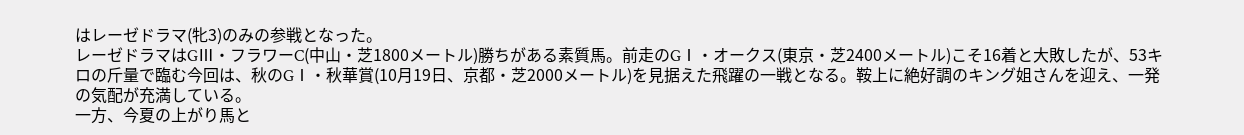はレーゼドラマ(牝3)のみの参戦となった。
レーゼドラマはGⅢ・フラワーC(中山・芝1800メートル)勝ちがある素質馬。前走のGⅠ・オークス(東京・芝2400メートル)こそ16着と大敗したが、53キロの斤量で臨む今回は、秋のGⅠ・秋華賞(10月19日、京都・芝2000メートル)を見据えた飛躍の一戦となる。鞍上に絶好調のキング姐さんを迎え、一発の気配が充満している。
一方、今夏の上がり馬と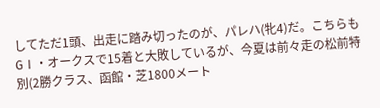してただ1頭、出走に踏み切ったのが、パレハ(牝4)だ。こちらもGⅠ・オークスで15着と大敗しているが、今夏は前々走の松前特別(2勝クラス、函館・芝1800メート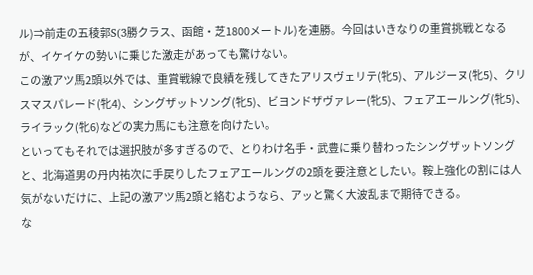ル)⇒前走の五稜郭S(3勝クラス、函館・芝1800メートル)を連勝。今回はいきなりの重賞挑戦となるが、イケイケの勢いに乗じた激走があっても驚けない。
この激アツ馬2頭以外では、重賞戦線で良績を残してきたアリスヴェリテ(牝5)、アルジーヌ(牝5)、クリスマスパレード(牝4)、シングザットソング(牝5)、ビヨンドザヴァレー(牝5)、フェアエールング(牝5)、ライラック(牝6)などの実力馬にも注意を向けたい。
といってもそれでは選択肢が多すぎるので、とりわけ名手・武豊に乗り替わったシングザットソングと、北海道男の丹内祐次に手戻りしたフェアエールングの2頭を要注意としたい。鞍上強化の割には人気がないだけに、上記の激アツ馬2頭と絡むようなら、アッと驚く大波乱まで期待できる。
な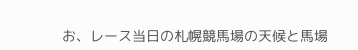お、レース当日の札幌競馬場の天候と馬場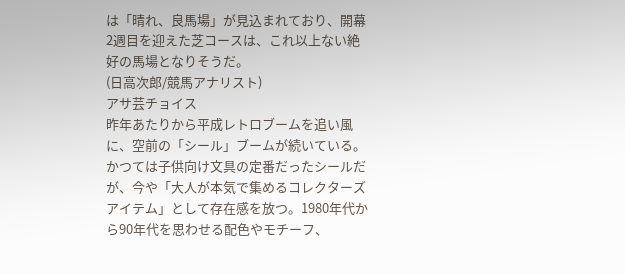は「晴れ、良馬場」が見込まれており、開幕2週目を迎えた芝コースは、これ以上ない絶好の馬場となりそうだ。
(日高次郎/競馬アナリスト)
アサ芸チョイス
昨年あたりから平成レトロブームを追い風に、空前の「シール」ブームが続いている。かつては子供向け文具の定番だったシールだが、今や「大人が本気で集めるコレクターズアイテム」として存在感を放つ。1980年代から90年代を思わせる配色やモチーフ、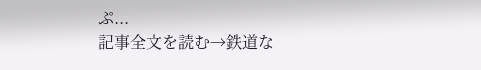ぷ...
記事全文を読む→鉄道な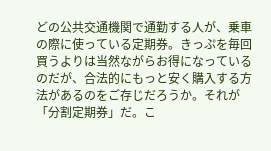どの公共交通機関で通勤する人が、乗車の際に使っている定期券。きっぷを毎回買うよりは当然ながらお得になっているのだが、合法的にもっと安く購入する方法があるのをご存じだろうか。それが「分割定期券」だ。こ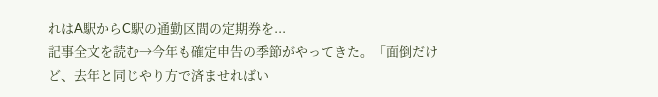れはA駅からC駅の通勤区間の定期券を...
記事全文を読む→今年も確定申告の季節がやってきた。「面倒だけど、去年と同じやり方で済ませればい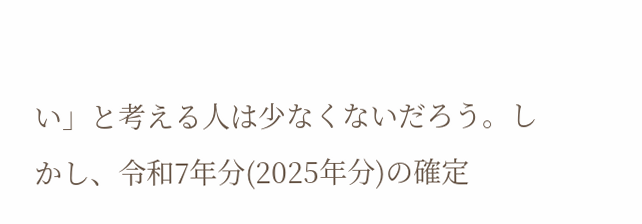い」と考える人は少なくないだろう。しかし、令和7年分(2025年分)の確定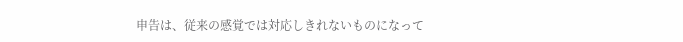申告は、従来の感覚では対応しきれないものになって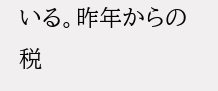いる。昨年からの税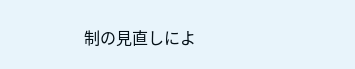制の見直しによ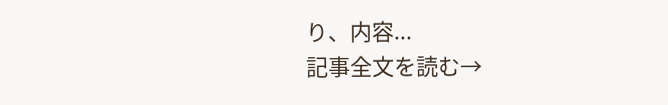り、内容...
記事全文を読む→